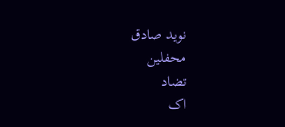نوید صادق
محفلین
تضاد
اک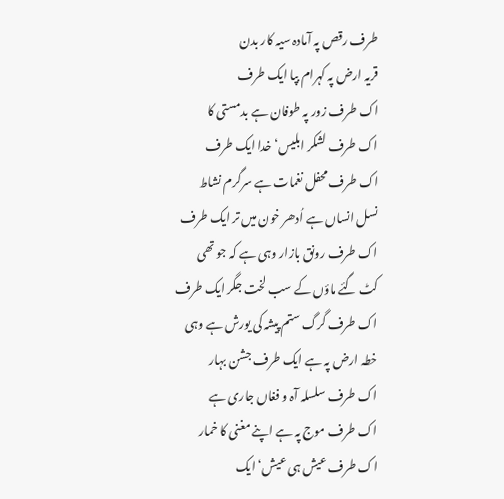طرف رقص پہ آمادہ سیہ کار بدن
قریہ ارض پہ کہرام بپا ایک طرف
اک طرف زور پہ طوفان ہے بدمستی کا
اک طرف لشکر ابلیس‘ خدا ایک طرف
اک طرف محفل نغمات ہے سرگرم نشاط
نسل انساں ہے اُدھر خون میں تر ایک طرف
اک طرف رونق بازار وہی ہے کہ جو تھی
کٹ گئے ماؤں کے سب لخت جگر ایک طرف
اک طرف گرگ ستم پیشہ کی یورش ہے وہی
خطہ ارض پہ ہے ایک طرف جشن بہار
اک طرف سلسلہ آہ و فغاں جاری ہے
اک طرف موج پہ ہے اپنے مغنی کا خمار
اک طرف عیش ہی عیش‘ ایک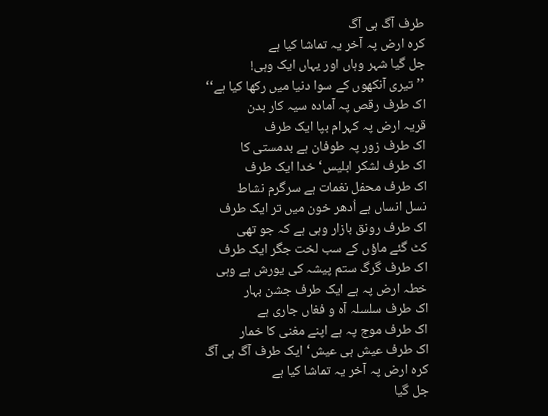طرف آگ ہی آگ
کرہ ارض پہ آخر یہ تماشا کیا ہے
جل گیا شہر وہاں اور یہاں ایک وہی!
’’تیری آنکھوں کے سوا دنیا میں رکھا کیا ہے‘‘
اک طرف رقص پہ آمادہ سیہ کار بدن
قریہ ارض پہ کہرام بپا ایک طرف
اک طرف زور پہ طوفان ہے بدمستی کا
اک طرف لشکر ابلیس‘ خدا ایک طرف
اک طرف محفل نغمات ہے سرگرم نشاط
نسل انساں ہے اُدھر خون میں تر ایک طرف
اک طرف رونق بازار وہی ہے کہ جو تھی
کٹ گئے ماؤں کے سب لخت جگر ایک طرف
اک طرف گرگ ستم پیشہ کی یورش ہے وہی
خطہ ارض پہ ہے ایک طرف جشن بہار
اک طرف سلسلہ آہ و فغاں جاری ہے
اک طرف موج پہ ہے اپنے مغنی کا خمار
اک طرف عیش ہی عیش‘ ایک طرف آگ ہی آگ
کرہ ارض پہ آخر یہ تماشا کیا ہے
جل گیا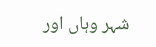شہر وہاں اور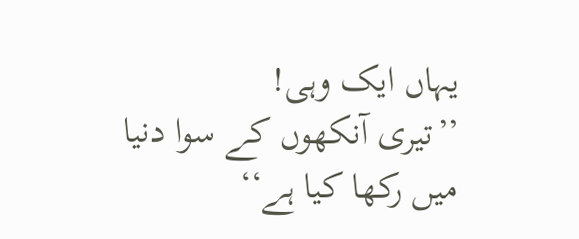یہاں ایک وہی!
’’تیری آنکھوں کے سوا دنیا میں رکھا کیا ہے‘‘